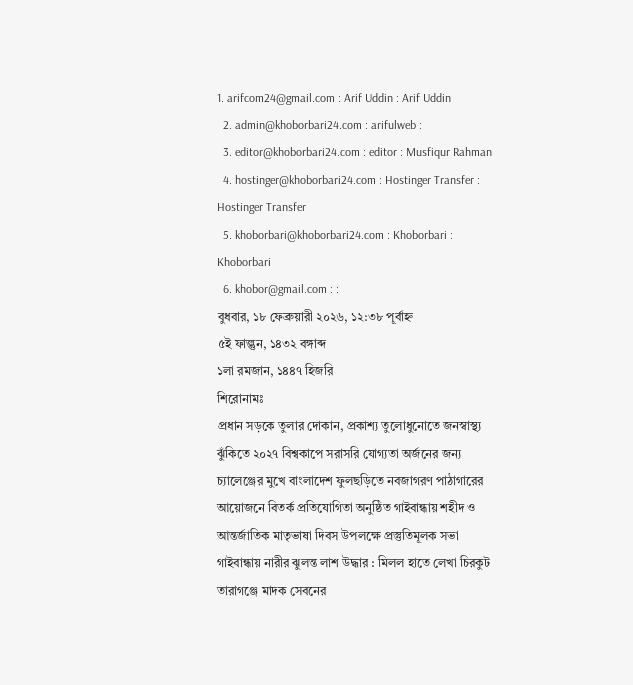1. arifcom24@gmail.com : Arif Uddin : Arif Uddin
  2. admin@khoborbari24.com : arifulweb :
  3. editor@khoborbari24.com : editor : Musfiqur Rahman
  4. hostinger@khoborbari24.com : Hostinger Transfer : Hostinger Transfer
  5. khoborbari@khoborbari24.com : Khoborbari : Khoborbari
  6. khobor@gmail.com : :
বুধবার, ১৮ ফেব্রুয়ারী ২০২৬, ১২:৩৮ পূর্বাহ্ন
৫ই ফাল্গুন, ১৪৩২ বঙ্গাব্দ
১লা রমজান, ১৪৪৭ হিজরি
শিরোনামঃ
প্রধান সড়কে তুলার দোকান, প্রকাশ্য তুলোধুনোতে জনস্বাস্থ্য ঝুঁকিতে ২০২৭ বিশ্বকাপে সরাসরি যোগ্যতা অর্জনের জন্য চ্যালেঞ্জের মুখে বাংলাদেশ ফুলছড়িতে নবজাগরণ পাঠাগারের আয়োজনে বিতর্ক প্রতিযোগিতা অনুষ্ঠিত গাইবান্ধায় শহীদ ও আন্তর্জাতিক মাতৃভাষা দিবস উপলক্ষে প্রস্তুতিমূলক সভা গাইবান্ধায় নারীর ঝুলন্ত লাশ উদ্ধার : মিলল হাতে লেখা চিরকুট তারাগঞ্জে মাদক সেবনের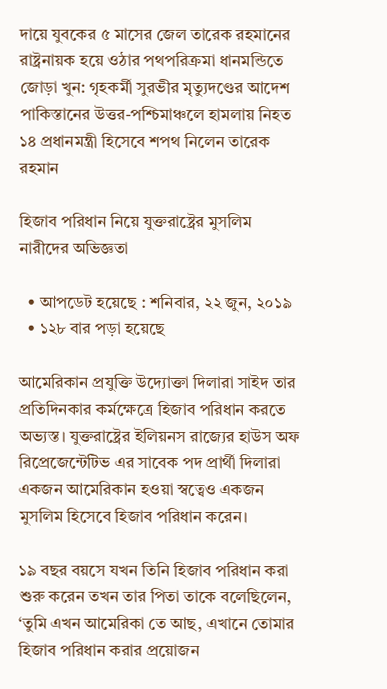দায়ে যুবকের ৫ মাসের জেল তারেক রহমানের রাষ্ট্রনায়ক হয়ে ওঠার পথপরিক্রমা ধানমন্ডিতে জোড়া খুন: গৃহকর্মী সুরভীর মৃত্যুদণ্ডের আদেশ পাকিস্তানের উত্তর-পশ্চিমাঞ্চলে হামলায় নিহত ১৪ প্রধানমন্ত্রী হিসেবে শপথ নিলেন তারেক রহমান

হিজাব পরিধান নিয়ে যুক্তরাষ্ট্রের মুসলিম নারীদের অভিজ্ঞতা

  • আপডেট হয়েছে : শনিবার, ২২ জুন, ২০১৯
  • ১২৮ বার পড়া হয়েছে

আমেরিকান প্রযুক্তি উদ্যোক্তা দিলারা সাইদ তার প্রতিদিনকার কর্মক্ষেত্রে হিজাব পরিধান করতে অভ্যস্ত। যুক্তরাষ্ট্রের ইলিয়নস রাজ্যের হাউস অফ রিপ্রেজেন্টেটিভ এর সাবেক পদ প্রার্থী দিলারা একজন আমেরিকান হওয়া স্বত্বেও একজন মুসলিম হিসেবে হিজাব পরিধান করেন।

১৯ বছর বয়সে যখন তিনি হিজাব পরিধান করা শুরু করেন তখন তার পিতা তাকে বলেছিলেন, ‘তুমি এখন আমেরিকা তে আছ, এখানে তোমার হিজাব পরিধান করার প্রয়োজন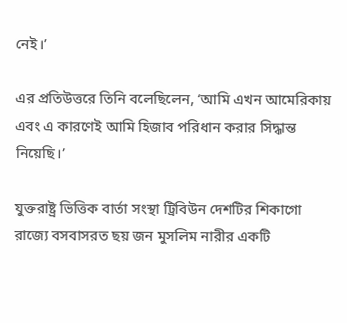নেই।’

এর প্রতিউত্তরে তিনি বলেছিলেন, ‘আমি এখন আমেরিকায় এবং এ কারণেই আমি হিজাব পরিধান করার সিদ্ধান্ত নিয়েছি।’

যুক্তরাষ্ট্র ভিত্তিক বার্তা সংস্থা ট্রিবিউন দেশটির শিকাগো রাজ্যে বসবাসরত ছয় জন মুসলিম নারীর একটি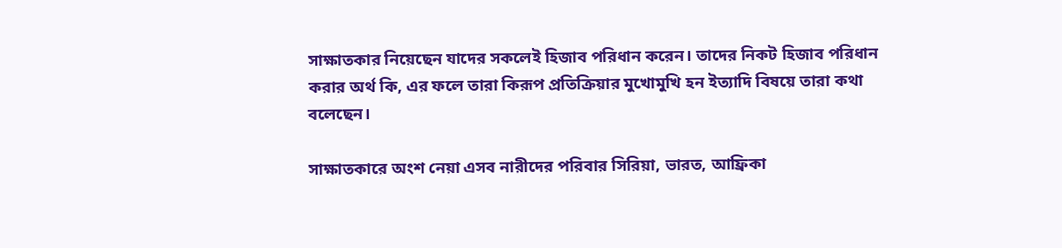সাক্ষাতকার নিয়েছেন যাদের সকলেই হিজাব পরিধান করেন। তাদের নিকট হিজাব পরিধান করার অর্থ কি, এর ফলে তারা কিরূপ প্রতিক্রিয়ার মুখোমুখি হন ইত্যাদি বিষয়ে তারা কথা বলেছেন।

সাক্ষাতকারে অংশ নেয়া এসব নারীদের পরিবার সিরিয়া, ভারত, আফ্রিকা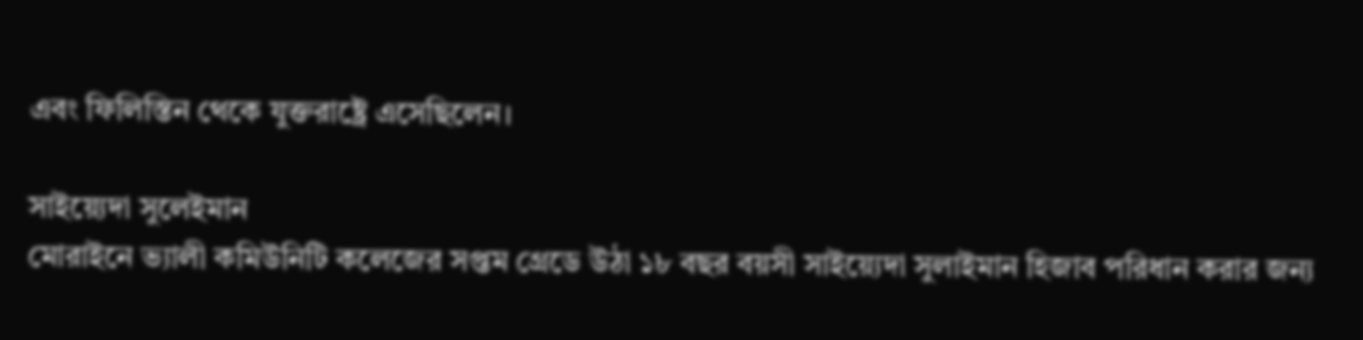এবং ফিলিস্তিন থেকে যুক্তরাষ্ট্রে এসেছিলেন।

সাইয়্যেদা সুলেইমান
মোরাইনে ভ্যালী কমিউনিটি কলেজের সপ্তম গ্রেডে উঠা ১৮ বছর বয়সী সাইয়্যেদা সুলাইমান হিজাব পরিধান করার জন্য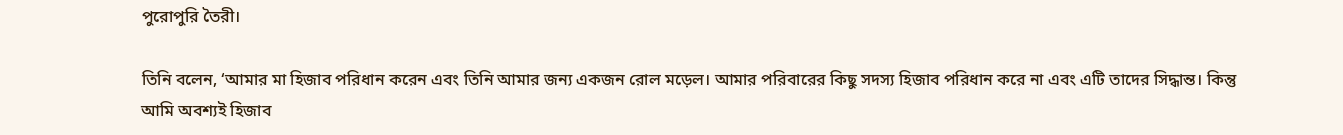পুরোপুরি তৈরী।

তিনি বলেন, ‘আমার মা হিজাব পরিধান করেন এবং তিনি আমার জন্য একজন রোল মড়েল। আমার পরিবারের কিছু সদস্য হিজাব পরিধান করে না এবং এটি তাদের সিদ্ধান্ত। কিন্তু আমি অবশ্যই হিজাব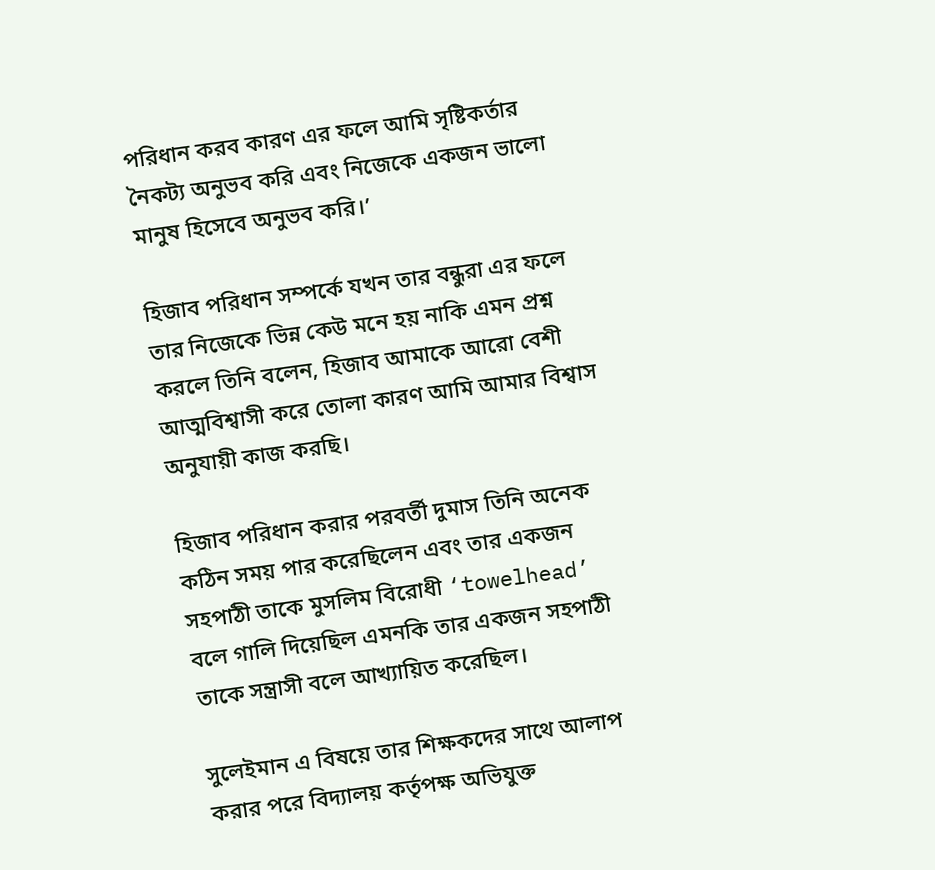পরিধান করব কারণ এর ফলে আমি সৃষ্টিকর্তার নৈকট্য অনুভব করি এবং নিজেকে একজন ভালো মানুষ হিসেবে অনুভব করি।’

হিজাব পরিধান সম্পর্কে যখন তার বন্ধুরা এর ফলে তার নিজেকে ভিন্ন কেউ মনে হয় নাকি এমন প্রশ্ন করলে তিনি বলেন, হিজাব আমাকে আরো বেশী আত্মবিশ্বাসী করে তোলা কারণ আমি আমার বিশ্বাস অনুযায়ী কাজ করছি।

হিজাব পরিধান করার পরবর্তী দুমাস তিনি অনেক কঠিন সময় পার করেছিলেন এবং তার একজন সহপাঠী তাকে মুসলিম বিরোধী ‘towelhead’ বলে গালি দিয়েছিল এমনকি তার একজন সহপাঠী তাকে সন্ত্রাসী বলে আখ্যায়িত করেছিল।

সুলেইমান এ বিষয়ে তার শিক্ষকদের সাথে আলাপ করার পরে বিদ্যালয় কর্তৃপক্ষ অভিযুক্ত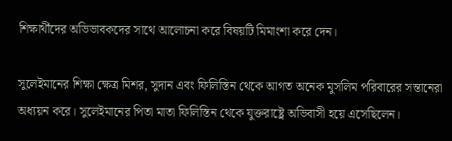শিক্ষার্থীদের অভিভাবকদের সাথে আলোচনা করে বিষয়টি মিমাংশা করে দেন।

সুলেইমানের শিক্ষা ক্ষেত্র মিশর, সুদান এবং ফিলিস্তিন থেকে আগত অনেক মুসলিম পরিবারের সন্তানেরা অধ্যয়ন করে। সুলেইমানের পিতা মাতা ফিলিস্তিন থেকে যুক্তরাষ্ট্রে অভিবাসী হয়ে এসেছিলেন।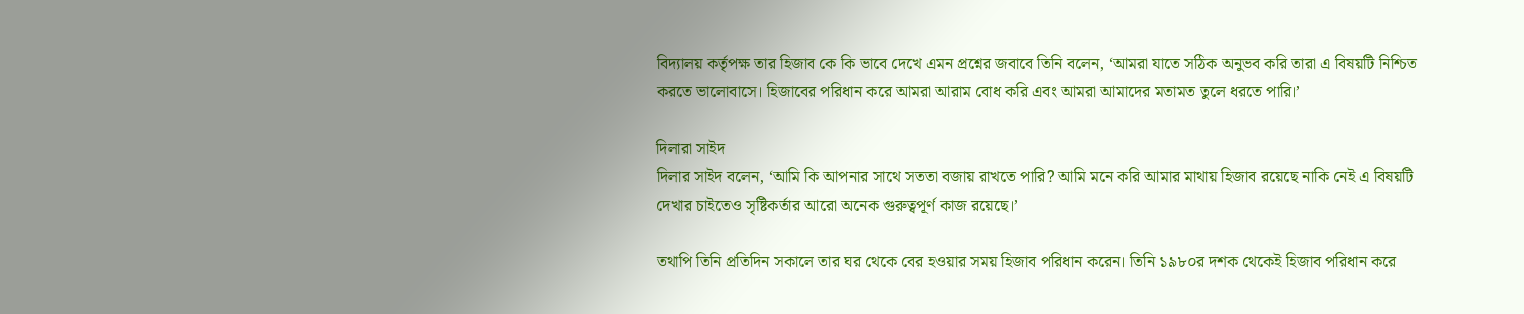বিদ্যালয় কর্তৃপক্ষ তার হিজাব কে কি ভাবে দেখে এমন প্রশ্নের জবাবে তিনি বলেন, ‘আমরা যাতে সঠিক অনুভব করি তারা এ বিষয়টি নিশ্চিত করতে ভালোবাসে। হিজাবের পরিধান করে আমরা আরাম বোধ করি এবং আমরা আমাদের মতামত তুলে ধরতে পারি।’

দিলারা সাইদ
দিলার সাইদ বলেন, ‘আমি কি আপনার সাথে সততা বজায় রাখতে পারি? আমি মনে করি আমার মাথায় হিজাব রয়েছে নাকি নেই এ বিষয়টি দেখার চাইতেও সৃষ্টিকর্তার আরো অনেক গুরুত্বপূর্ণ কাজ রয়েছে।’

তথাপি তিনি প্রতিদিন সকালে তার ঘর থেকে বের হওয়ার সময় হিজাব পরিধান করেন। তিনি ১৯৮০র দশক থেকেই হিজাব পরিধান করে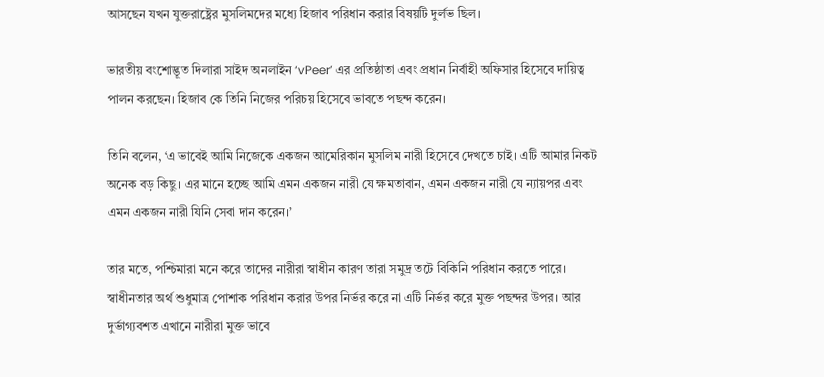আসছেন যখন যুক্তরাষ্ট্রের মুসলিমদের মধ্যে হিজাব পরিধান করার বিষয়টি দুর্লভ ছিল।

ভারতীয় বংশোদ্ভূত দিলারা সাইদ অনলাইন ‘vPeer’ এর প্রতিষ্ঠাতা এবং প্রধান নির্বাহী অফিসার হিসেবে দায়িত্ব পালন করছেন। হিজাব কে তিনি নিজের পরিচয় হিসেবে ভাবতে পছন্দ করেন।

তিনি বলেন, ‘এ ভাবেই আমি নিজেকে একজন আমেরিকান মুসলিম নারী হিসেবে দেখতে চাই। এটি আমার নিকট অনেক বড় কিছু। এর মানে হচ্ছে আমি এমন একজন নারী যে ক্ষমতাবান, এমন একজন নারী যে ন্যায়পর এবং এমন একজন নারী যিনি সেবা দান করেন।’

তার মতে, পশ্চিমারা মনে করে তাদের নারীরা স্বাধীন কারণ তারা সমুদ্র তটে বিকিনি পরিধান করতে পারে। স্বাধীনতার অর্থ শুধুমাত্র পোশাক পরিধান করার উপর নির্ভর করে না এটি নির্ভর করে মুক্ত পছন্দর উপর। আর দুর্ভাগ্যবশত এখানে নারীরা মুক্ত ভাবে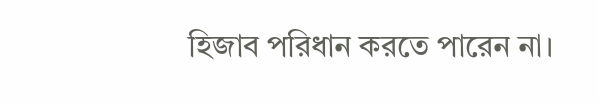হিজাব পরিধান করতে পারেন না।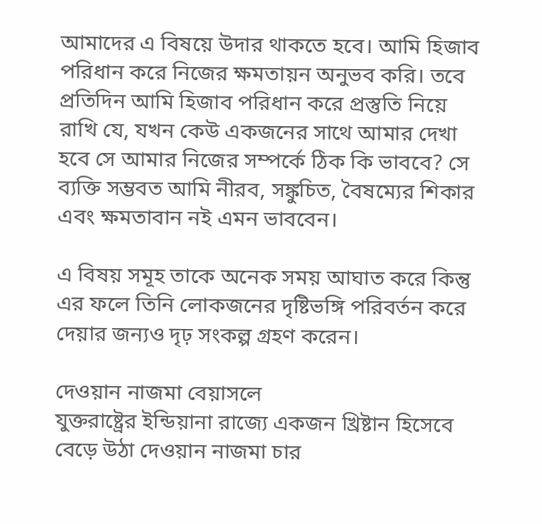আমাদের এ বিষয়ে উদার থাকতে হবে। আমি হিজাব পরিধান করে নিজের ক্ষমতায়ন অনুভব করি। তবে প্রতিদিন আমি হিজাব পরিধান করে প্রস্তুতি নিয়ে রাখি যে, যখন কেউ একজনের সাথে আমার দেখা হবে সে আমার নিজের সম্পর্কে ঠিক কি ভাববে? সে ব্যক্তি সম্ভবত আমি নীরব, সঙ্কুচিত, বৈষম্যের শিকার এবং ক্ষমতাবান নই এমন ভাববেন।

এ বিষয় সমূহ তাকে অনেক সময় আঘাত করে কিন্তু এর ফলে তিনি লোকজনের দৃষ্টিভঙ্গি পরিবর্তন করে দেয়ার জন্যও দৃঢ় সংকল্প গ্রহণ করেন।

দেওয়ান নাজমা বেয়াসলে
যুক্তরাষ্ট্রের ইন্ডিয়ানা রাজ্যে একজন খ্রিষ্টান হিসেবে বেড়ে উঠা দেওয়ান নাজমা চার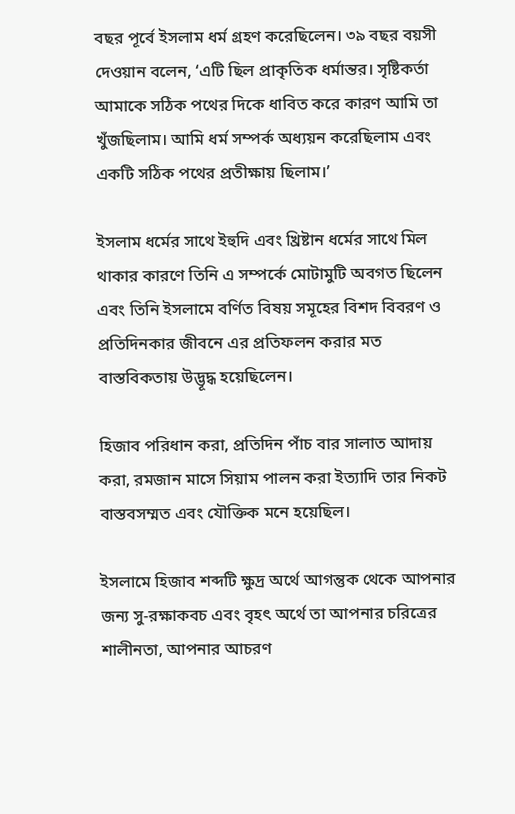বছর পূর্বে ইসলাম ধর্ম গ্রহণ করেছিলেন। ৩৯ বছর বয়সী দেওয়ান বলেন, ‘এটি ছিল প্রাকৃতিক ধর্মান্তর। সৃষ্টিকর্তা আমাকে সঠিক পথের দিকে ধাবিত করে কারণ আমি তা খুঁজছিলাম। আমি ধর্ম সম্পর্ক অধ্যয়ন করেছিলাম এবং একটি সঠিক পথের প্রতীক্ষায় ছিলাম।’

ইসলাম ধর্মের সাথে ইহুদি এবং খ্রিষ্টান ধর্মের সাথে মিল থাকার কারণে তিনি এ সম্পর্কে মোটামুটি অবগত ছিলেন এবং তিনি ইসলামে বর্ণিত বিষয় সমূহের বিশদ বিবরণ ও প্রতিদিনকার জীবনে এর প্রতিফলন করার মত বাস্তবিকতায় উদ্ভূদ্ধ হয়েছিলেন।

হিজাব পরিধান করা, প্রতিদিন পাঁচ বার সালাত আদায় করা, রমজান মাসে সিয়াম পালন করা ইত্যাদি তার নিকট বাস্তবসম্মত এবং যৌক্তিক মনে হয়েছিল।

ইসলামে হিজাব শব্দটি ক্ষুদ্র অর্থে আগন্তুক থেকে আপনার জন্য সু-রক্ষাকবচ এবং বৃহৎ অর্থে তা আপনার চরিত্রের শালীনতা, আপনার আচরণ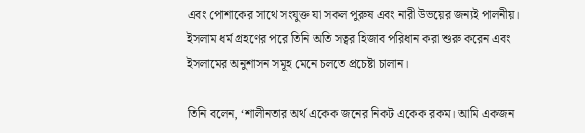এবং পোশাকের সাথে সংযুক্ত যা সকল পুরুষ এবং নারী উভয়ের জন্যই পালনীয়। ইসলাম ধর্ম গ্রহণের পরে তিনি অতি সত্বর হিজাব পরিধান করা শুরু করেন এবং ইসলামের অনুশাসন সমূহ মেনে চলতে প্রচেষ্টা চালান।

তিনি বলেন, ‘শালীনতার অর্থ একেক জনের নিকট একেক রকম। আমি একজন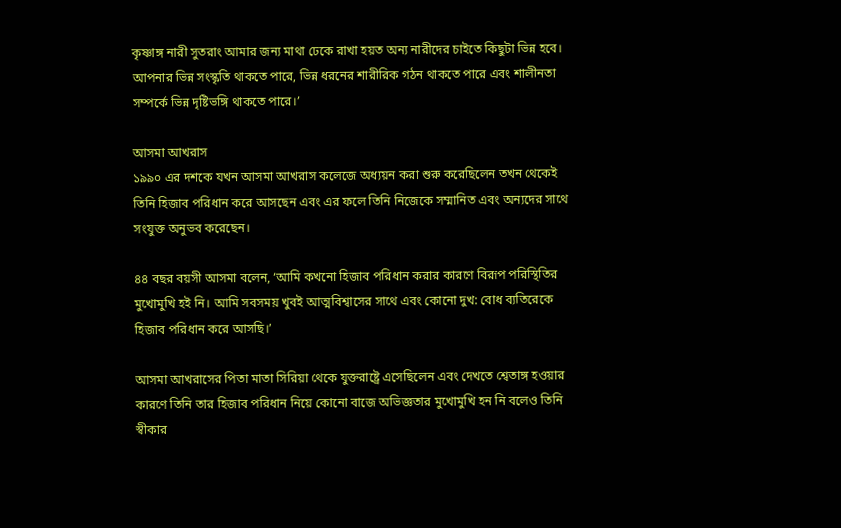কৃষ্ণাঙ্গ নারী সুতরাং আমার জন্য মাথা ঢেকে রাখা হয়ত অন্য নারীদের চাইতে কিছুটা ভিন্ন হবে। আপনার ভিন্ন সংস্কৃতি থাকতে পারে, ভিন্ন ধরনের শারীরিক গঠন থাকতে পারে এবং শালীনতা সম্পর্কে ভিন্ন দৃষ্টিভঙ্গি থাকতে পারে।’

আসমা আখরাস
১৯৯০ এর দশকে যখন আসমা আখরাস কলেজে অধ্যয়ন করা শুরু করেছিলেন তখন থেকেই তিনি হিজাব পরিধান করে আসছেন এবং এর ফলে তিনি নিজেকে সম্মানিত এবং অন্যদের সাথে সংযুক্ত অনুভব করেছেন।

৪৪ বছর বয়সী আসমা বলেন, ‘আমি কখনো হিজাব পরিধান করার কারণে বিরূপ পরিস্থিতির মুখোমুখি হই নি। আমি সবসময় খুবই আত্মবিশ্বাসের সাথে এবং কোনো দুখ: বোধ ব্যতিরেকে হিজাব পরিধান করে আসছি।’

আসমা আখরাসের পিতা মাতা সিরিয়া থেকে যুক্তরাষ্ট্রে এসেছিলেন এবং দেখতে শ্বেতাঙ্গ হওয়ার কারণে তিনি তার হিজাব পরিধান নিয়ে কোনো বাজে অভিজ্ঞতার মুখোমুখি হন নি বলেও তিনি স্বীকার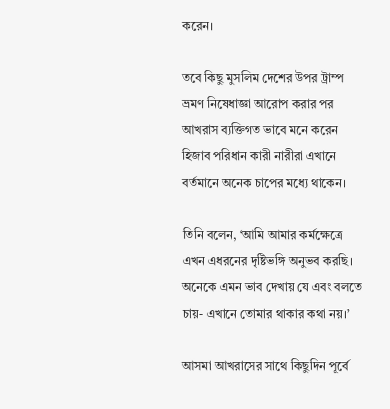করেন।

তবে কিছু মুসলিম দেশের উপর ট্রাম্প ভ্রমণ নিষেধাজ্ঞা আরোপ করার পর আখরাস ব্যক্তিগত ভাবে মনে করেন হিজাব পরিধান কারী নারীরা এখানে বর্তমানে অনেক চাপের মধ্যে থাকেন।

তিনি বলেন, ‘আমি আমার কর্মক্ষেত্রে এখন এধরনের দৃষ্টিভঙ্গি অনুভব করছি। অনেকে এমন ভাব দেখায় যে এবং বলতে চায়- এখানে তোমার থাকার কথা নয়।’

আসমা আখরাসের সাথে কিছুদিন পূর্বে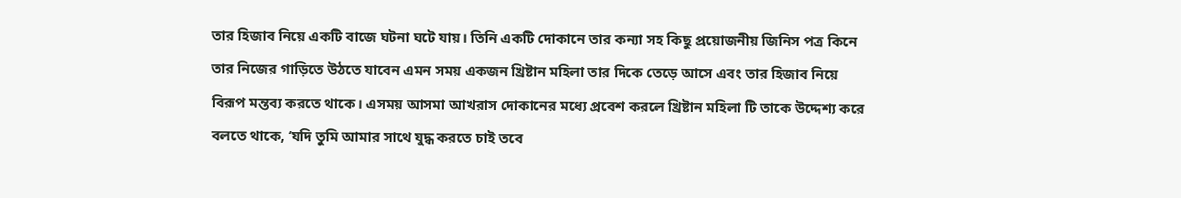তার হিজাব নিয়ে একটি বাজে ঘটনা ঘটে যায়। তিনি একটি দোকানে তার কন্যা সহ কিছু প্রয়োজনীয় জিনিস পত্র কিনে তার নিজের গাড়িতে উঠতে যাবেন এমন সময় একজন খ্রিষ্টান মহিলা তার দিকে তেড়ে আসে এবং তার হিজাব নিয়ে বিরূপ মন্তব্য করতে থাকে। এসময় আসমা আখরাস দোকানের মধ্যে প্রবেশ করলে খ্রিষ্টান মহিলা টি তাকে উদ্দেশ্য করে বলতে থাকে, ‘যদি তুমি আমার সাথে যুদ্ধ করতে চাই তবে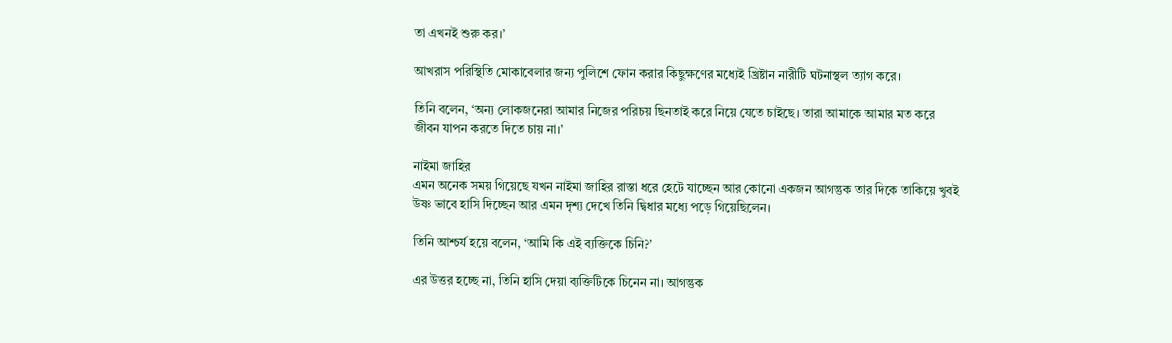তা এখনই শুরু কর।’

আখরাস পরিস্থিতি মোকাবেলার জন্য পুলিশে ফোন করার কিছুক্ষণের মধ্যেই খ্রিষ্টান নারীটি ঘটনাস্থল ত্যাগ করে।

তিনি বলেন, ‘অন্য লোকজনেরা আমার নিজের পরিচয় ছিনতাই করে নিয়ে যেতে চাইছে। তারা আমাকে আমার মত করে জীবন যাপন করতে দিতে চায় না।’

নাইমা জাহির
এমন অনেক সময় গিয়েছে যখন নাইমা জাহির রাস্তা ধরে হেটে যাচ্ছেন আর কোনো একজন আগন্তুক তার দিকে তাকিয়ে খুবই উষ্ণ ভাবে হাসি দিচ্ছেন আর এমন দৃশ্য দেখে তিনি দ্বিধার মধ্যে পড়ে গিয়েছিলেন।

তিনি আশ্চর্য হয়ে বলেন, ‘আমি কি এই ব্যক্তিকে চিনি?’

এর উত্তর হচ্ছে না, তিনি হাসি দেয়া ব্যক্তিটিকে চিনেন না। আগন্তুক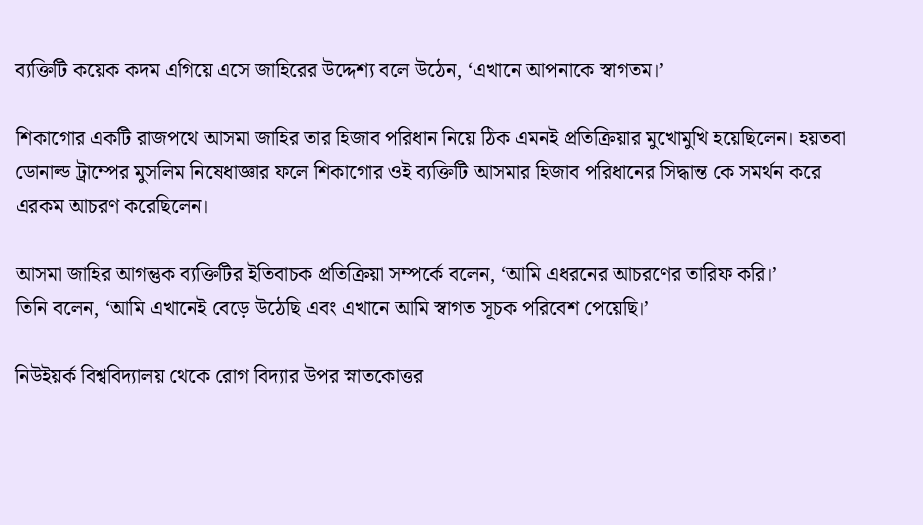ব্যক্তিটি কয়েক কদম এগিয়ে এসে জাহিরের উদ্দেশ্য বলে উঠেন, ‘এখানে আপনাকে স্বাগতম।’

শিকাগোর একটি রাজপথে আসমা জাহির তার হিজাব পরিধান নিয়ে ঠিক এমনই প্রতিক্রিয়ার মুখোমুখি হয়েছিলেন। হয়তবা ডোনাল্ড ট্রাম্পের মুসলিম নিষেধাজ্ঞার ফলে শিকাগোর ওই ব্যক্তিটি আসমার হিজাব পরিধানের সিদ্ধান্ত কে সমর্থন করে এরকম আচরণ করেছিলেন।

আসমা জাহির আগন্তুক ব্যক্তিটির ইতিবাচক প্রতিক্রিয়া সম্পর্কে বলেন, ‘আমি এধরনের আচরণের তারিফ করি।’
তিনি বলেন, ‘আমি এখানেই বেড়ে উঠেছি এবং এখানে আমি স্বাগত সূচক পরিবেশ পেয়েছি।’

নিউইয়র্ক বিশ্ববিদ্যালয় থেকে রোগ বিদ্যার উপর স্নাতকোত্তর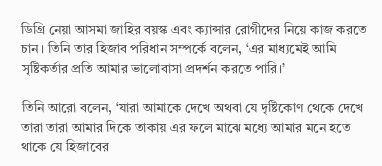ডিগ্রি নেয়া আসমা জাহির বয়স্ক এবং ক্যান্সার রোগীদের নিয়ে কাজ করতে চান। তিনি তার হিজাব পরিধান সম্পর্কে বলেন, ‘এর মাধ্যমেই আমি সৃষ্টিকর্তার প্রতি আমার ভালোবাসা প্রদর্শন করতে পারি।’

তিনি আরো বলেন, ‘যারা আমাকে দেখে অথবা যে দৃষ্টিকোণ থেকে দেখে তারা তারা আমার দিকে তাকায় এর ফলে মাঝে মধ্যে আমার মনে হতে থাকে যে হিজাবের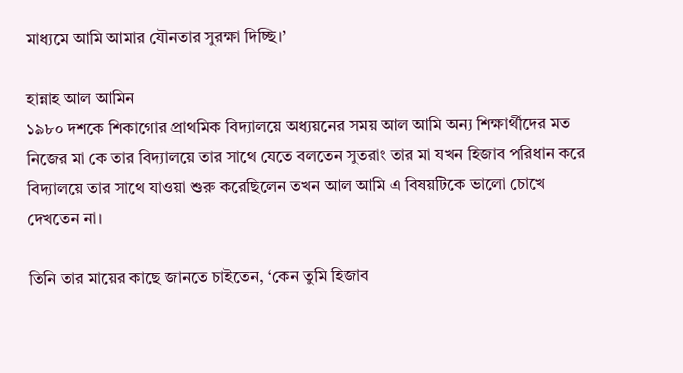মাধ্যমে আমি আমার যৌনতার সুরক্ষা দিচ্ছি।’

হান্নাহ আল আমিন
১৯৮০ দশকে শিকাগোর প্রাথমিক বিদ্যালয়ে অধ্যয়নের সময় আল আমি অন্য শিক্ষার্থীদের মত নিজের মা কে তার বিদ্যালয়ে তার সাথে যেতে বলতেন সুতরাং তার মা যখন হিজাব পরিধান করে বিদ্যালয়ে তার সাথে যাওয়া শুরু করেছিলেন তখন আল আমি এ বিষয়টিকে ভালো চোখে দেখতেন না।

তিনি তার মায়ের কাছে জানতে চাইতেন, ‘কেন তুমি হিজাব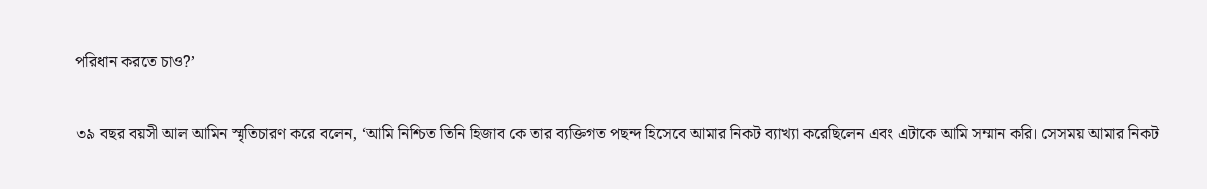পরিধান করতে চাও?’

৩৯ বছর বয়সী আল আমিন স্মৃতিচারণ করে বলেন, ‘আমি নিশ্চিত তিনি হিজাব কে তার ব্যক্তিগত পছন্দ হিসেবে আমার নিকট ব্যাখ্যা করেছিলেন এবং এটাকে আমি সম্মান করি। সেসময় আমার নিকট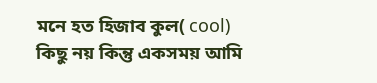মনে হত হিজাব কুল( cool) কিছু নয় কিন্তু একসময় আমি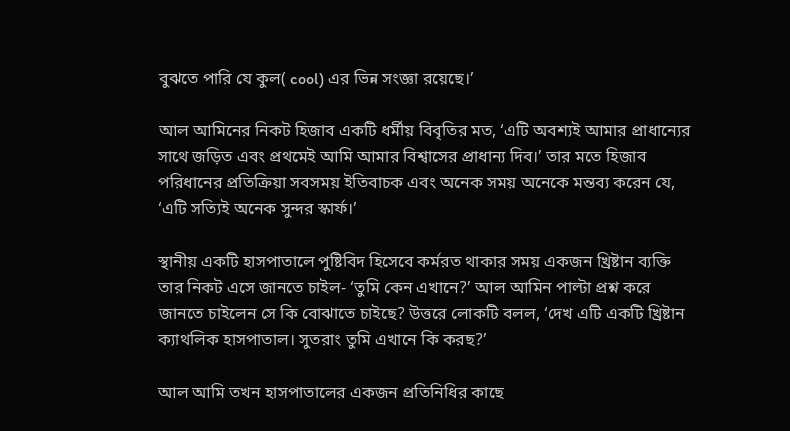বুঝতে পারি যে কুল( cool) এর ভিন্ন সংজ্ঞা রয়েছে।’

আল আমিনের নিকট হিজাব একটি ধর্মীয় বিবৃতির মত, ‘এটি অবশ্যই আমার প্রাধান্যের সাথে জড়িত এবং প্রথমেই আমি আমার বিশ্বাসের প্রাধান্য দিব।’ তার মতে হিজাব পরিধানের প্রতিক্রিয়া সবসময় ইতিবাচক এবং অনেক সময় অনেকে মন্তব্য করেন যে, ‘এটি সত্যিই অনেক সুন্দর স্কার্ফ।’

স্থানীয় একটি হাসপাতালে পুষ্টিবিদ হিসেবে কর্মরত থাকার সময় একজন খ্রিষ্টান ব্যক্তি তার নিকট এসে জানতে চাইল- ‘তুমি কেন এখানে?’ আল আমিন পাল্টা প্রশ্ন করে জানতে চাইলেন সে কি বোঝাতে চাইছে? উত্তরে লোকটি বলল, ‘দেখ এটি একটি খ্রিষ্টান ক্যাথলিক হাসপাতাল। সুতরাং তুমি এখানে কি করছ?’

আল আমি তখন হাসপাতালের একজন প্রতিনিধির কাছে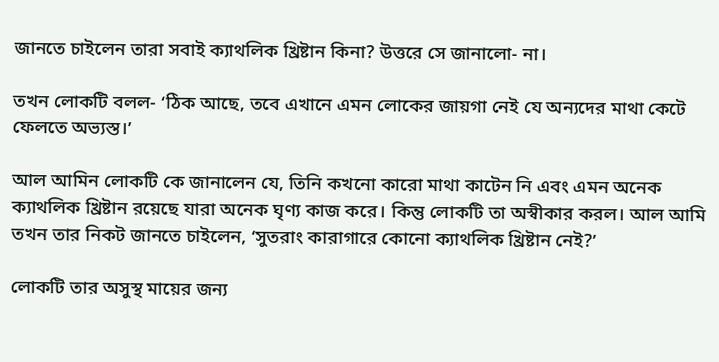জানতে চাইলেন তারা সবাই ক্যাথলিক খ্রিষ্টান কিনা? উত্তরে সে জানালো- না।

তখন লোকটি বলল- ‘ঠিক আছে, তবে এখানে এমন লোকের জায়গা নেই যে অন্যদের মাথা কেটে ফেলতে অভ্যস্ত।’

আল আমিন লোকটি কে জানালেন যে, তিনি কখনো কারো মাথা কাটেন নি এবং এমন অনেক ক্যাথলিক খ্রিষ্টান রয়েছে যারা অনেক ঘৃণ্য কাজ করে। কিন্তু লোকটি তা অস্বীকার করল। আল আমি তখন তার নিকট জানতে চাইলেন, ‘সুতরাং কারাগারে কোনো ক্যাথলিক খ্রিষ্টান নেই?’

লোকটি তার অসুস্থ মায়ের জন্য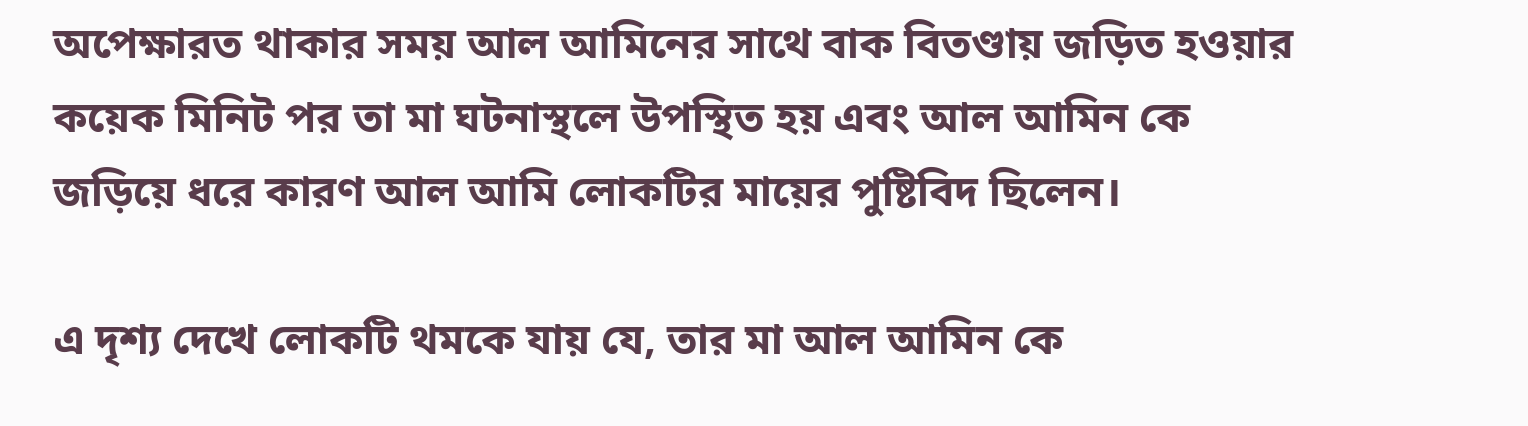অপেক্ষারত থাকার সময় আল আমিনের সাথে বাক বিতণ্ডায় জড়িত হওয়ার কয়েক মিনিট পর তা মা ঘটনাস্থলে উপস্থিত হয় এবং আল আমিন কে জড়িয়ে ধরে কারণ আল আমি লোকটির মায়ের পুষ্টিবিদ ছিলেন।

এ দৃশ্য দেখে লোকটি থমকে যায় যে, তার মা আল আমিন কে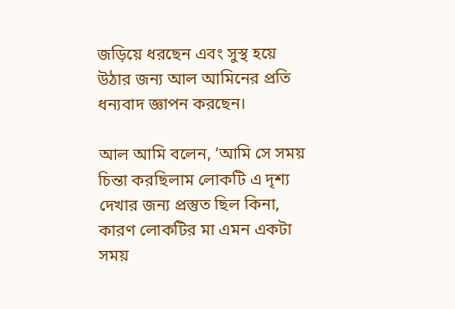জড়িয়ে ধরছেন এবং সুস্থ হয়ে উঠার জন্য আল আমিনের প্রতি ধন্যবাদ জ্ঞাপন করছেন।

আল আমি বলেন, ‘আমি সে সময় চিন্তা করছিলাম লোকটি এ দৃশ্য দেখার জন্য প্রস্তুত ছিল কিনা, কারণ লোকটির মা এমন একটা সময়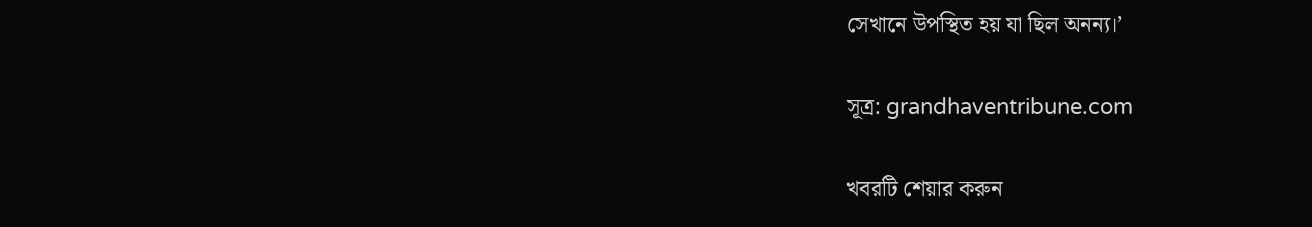সেখানে উপস্থিত হয় যা ছিল অনন্য।’

সূত্র: grandhaventribune.com

খবরটি শেয়ার করুন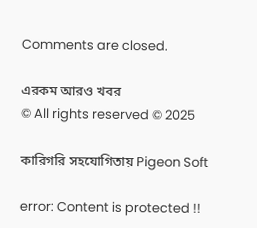Comments are closed.

এরকম আরও খবর
© All rights reserved © 2025

কারিগরি সহযোগিতায় Pigeon Soft

error: Content is protected !!